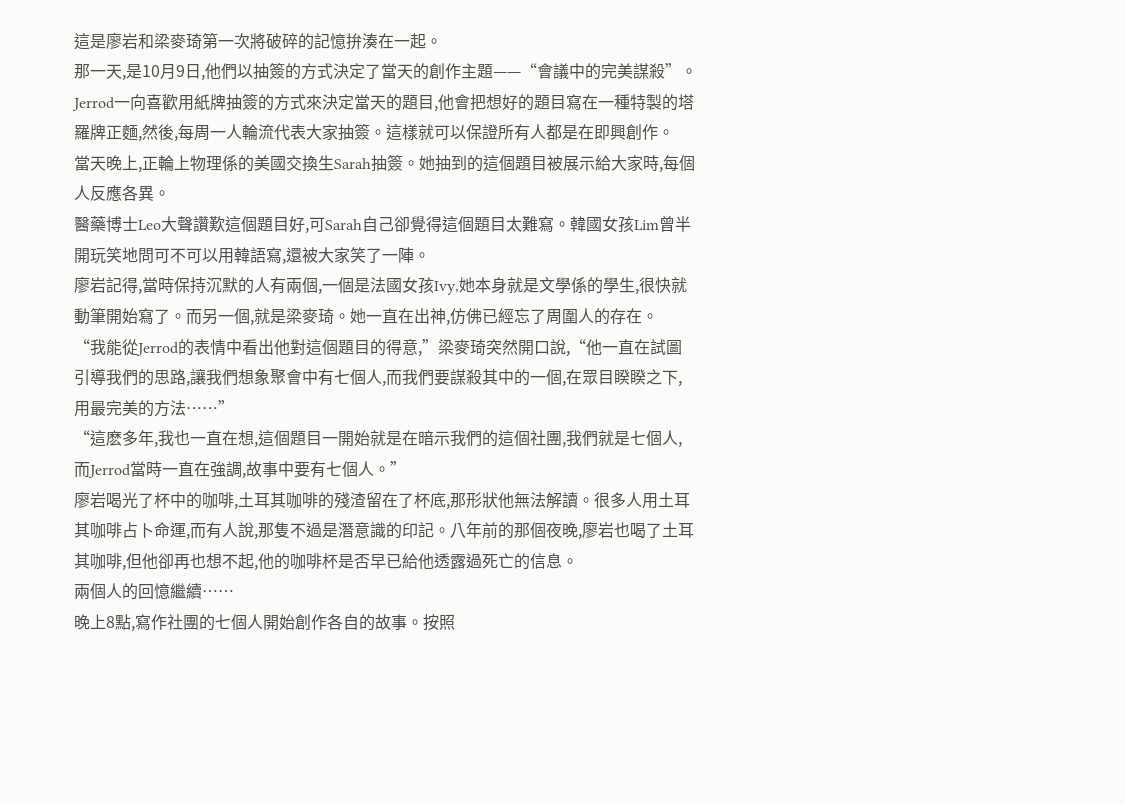這是廖岩和梁麥琦第一次將破碎的記憶拚湊在一起。
那一天,是10月9日,他們以抽簽的方式決定了當天的創作主題——“會議中的完美謀殺”。
Jerrod一向喜歡用紙牌抽簽的方式來決定當天的題目,他會把想好的題目寫在一種特製的塔羅牌正麵,然後,每周一人輪流代表大家抽簽。這樣就可以保證所有人都是在即興創作。
當天晚上,正輪上物理係的美國交換生Sarah抽簽。她抽到的這個題目被展示給大家時,每個人反應各異。
醫藥博士Leo大聲讚歎這個題目好,可Sarah自己卻覺得這個題目太難寫。韓國女孩Lim曾半開玩笑地問可不可以用韓語寫,還被大家笑了一陣。
廖岩記得,當時保持沉默的人有兩個,一個是法國女孩Ivy,她本身就是文學係的學生,很快就動筆開始寫了。而另一個,就是梁麥琦。她一直在出神,仿佛已經忘了周圍人的存在。
“我能從Jerrod的表情中看出他對這個題目的得意,”梁麥琦突然開口說,“他一直在試圖引導我們的思路,讓我們想象聚會中有七個人,而我們要謀殺其中的一個,在眾目睽睽之下,用最完美的方法……”
“這麽多年,我也一直在想,這個題目一開始就是在暗示我們的這個社團,我們就是七個人,而Jerrod當時一直在強調,故事中要有七個人。”
廖岩喝光了杯中的咖啡,土耳其咖啡的殘渣留在了杯底,那形狀他無法解讀。很多人用土耳其咖啡占卜命運,而有人說,那隻不過是潛意識的印記。八年前的那個夜晚,廖岩也喝了土耳其咖啡,但他卻再也想不起,他的咖啡杯是否早已給他透露過死亡的信息。
兩個人的回憶繼續……
晚上8點,寫作社團的七個人開始創作各自的故事。按照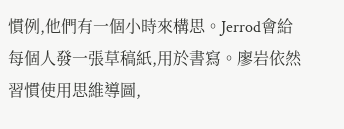慣例,他們有一個小時來構思。Jerrod會給每個人發一張草稿紙,用於書寫。廖岩依然習慣使用思維導圖,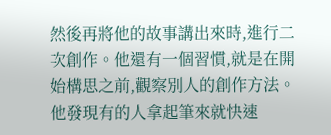然後再將他的故事講出來時,進行二次創作。他還有一個習慣,就是在開始構思之前,觀察別人的創作方法。他發現有的人拿起筆來就快速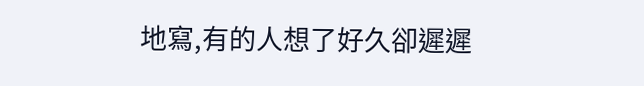地寫,有的人想了好久卻遲遲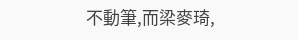不動筆,而梁麥琦,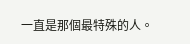一直是那個最特殊的人。